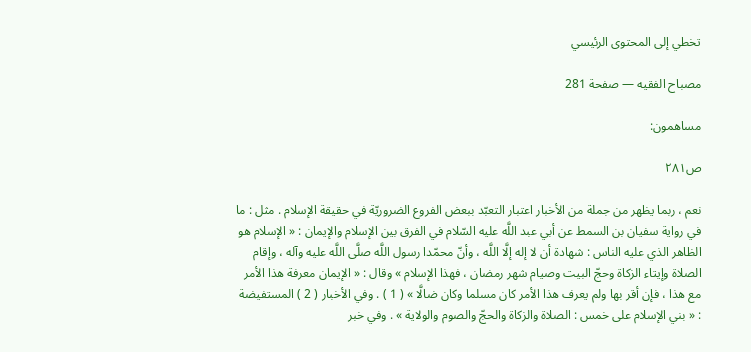تخطي إلى المحتوى الرئيسي

مصباح الفقيه — صفحة 281

مساهمون:

ص٢٨١

نعم ، ربما يظهر من جملة من الأخبار اعتبار التعبّد ببعض الفروع الضروريّة في حقيقة الإسلام . مثل : ما في رواية سفيان بن السمط عن أبي عبد اللَّه عليه السّلام في الفرق بين الإسلام والإيمان : « الإسلام هو الظاهر الذي عليه الناس : شهادة أن لا إله إلَّا اللَّه ، وأنّ محمّدا رسول اللَّه صلَّى اللَّه عليه وآله ، وإقام الصلاة وإيتاء الزكاة وحجّ البيت وصيام شهر رمضان ، فهذا الإسلام » وقال : « الإيمان معرفة هذا الأمر مع هذا ، فإن أقر بها ولم يعرف هذا الأمر كان مسلما وكان ضالَّا » ( 1 ) . وفي الأخبار ( 2 ) المستفيضة : « بني الإسلام على خمس : الصلاة والزكاة والحجّ والصوم والولاية » . وفي خبر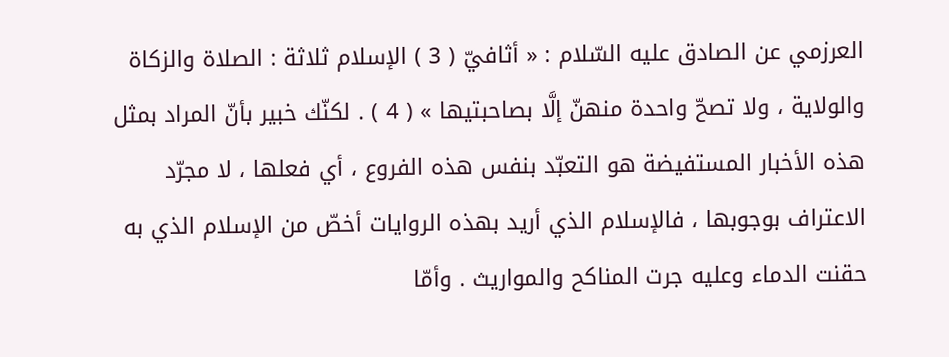العرزمي عن الصادق عليه السّلام : « أثافيّ ( 3 ) الإسلام ثلاثة : الصلاة والزكاة والولاية ، ولا تصحّ واحدة منهنّ إلَّا بصاحبتيها » ( 4 ) . لكنّك خبير بأنّ المراد بمثل هذه الأخبار المستفيضة هو التعبّد بنفس هذه الفروع ، أي فعلها ، لا مجرّد الاعتراف بوجوبها ، فالإسلام الذي أريد بهذه الروايات أخصّ من الإسلام الذي به حقنت الدماء وعليه جرت المناكح والمواريث . وأمّا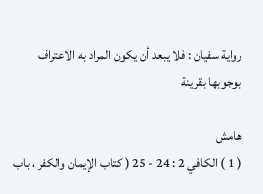رواية سفيان : فلا يبعد أن يكون المراد به الاعتراف بوجوبها بقرينة

هامش
( 1 ) الكافي 2 : 24 - 25 ( كتاب الإيمان والكفر ، باب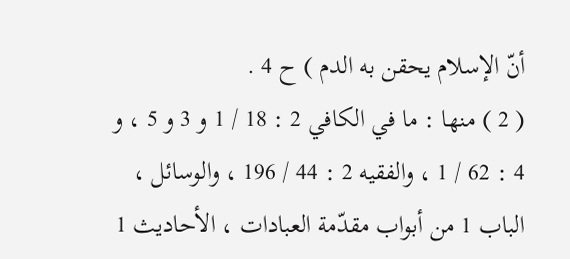أنّ الإسلام يحقن به الدم ) ح 4 .
( 2 ) منها : ما في الكافي 2 : 18 / 1 و 3 و 5 ، و 4 : 62 / 1 ، والفقيه 2 : 44 / 196 ، والوسائل ، الباب 1 من أبواب مقدّمة العبادات ، الأحاديث 1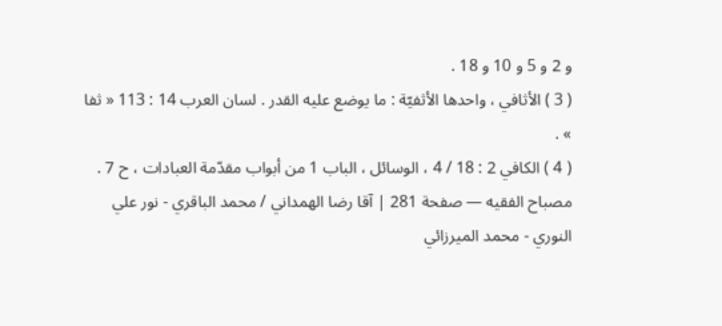و 2 و 5 و 10 و 18 .
( 3 ) الأثافي ، واحدها الأثفيّة : ما يوضع عليه القدر . لسان العرب 14 : 113 « ثفا » .
( 4 ) الكافي 2 : 18 / 4 ، الوسائل ، الباب 1 من أبواب مقدّمة العبادات ، ح 7 .
مصباح الفقيه — صفحة 281 | آقا رضا الهمداني / محمد الباقري - نور علي النوري - محمد الميرزائي